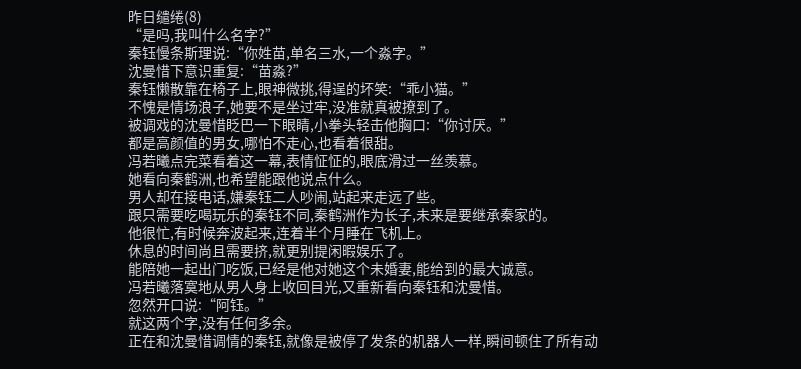昨日缱绻(8)
“是吗,我叫什么名字?”
秦钰慢条斯理说:“你姓苗,单名三水,一个淼字。”
沈曼惜下意识重复:“苗淼?”
秦钰懒散靠在椅子上,眼神微挑,得逞的坏笑:“乖小猫。”
不愧是情场浪子,她要不是坐过牢,没准就真被撩到了。
被调戏的沈曼惜眨巴一下眼睛,小拳头轻击他胸口:“你讨厌。”
都是高颜值的男女,哪怕不走心,也看着很甜。
冯若曦点完菜看着这一幕,表情怔怔的,眼底滑过一丝羡慕。
她看向秦鹤洲,也希望能跟他说点什么。
男人却在接电话,嫌秦钰二人吵闹,站起来走远了些。
跟只需要吃喝玩乐的秦钰不同,秦鹤洲作为长子,未来是要继承秦家的。
他很忙,有时候奔波起来,连着半个月睡在飞机上。
休息的时间尚且需要挤,就更别提闲暇娱乐了。
能陪她一起出门吃饭,已经是他对她这个未婚妻,能给到的最大诚意。
冯若曦落寞地从男人身上收回目光,又重新看向秦钰和沈曼惜。
忽然开口说:“阿钰。”
就这两个字,没有任何多余。
正在和沈曼惜调情的秦钰,就像是被停了发条的机器人一样,瞬间顿住了所有动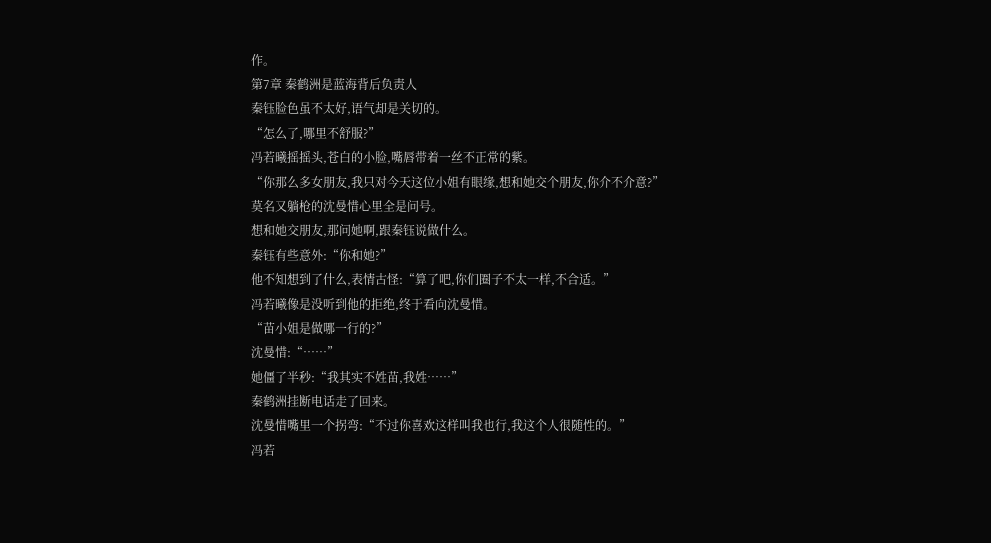作。
第7章 秦鹤洲是蓝海背后负责人
秦钰脸色虽不太好,语气却是关切的。
“怎么了,哪里不舒服?”
冯若曦摇摇头,苍白的小脸,嘴唇带着一丝不正常的紫。
“你那么多女朋友,我只对今天这位小姐有眼缘,想和她交个朋友,你介不介意?”
莫名又躺枪的沈曼惜心里全是问号。
想和她交朋友,那问她啊,跟秦钰说做什么。
秦钰有些意外:“你和她?”
他不知想到了什么,表情古怪:“算了吧,你们圈子不太一样,不合适。”
冯若曦像是没听到他的拒绝,终于看向沈曼惜。
“苗小姐是做哪一行的?”
沈曼惜:“……”
她僵了半秒:“我其实不姓苗,我姓……”
秦鹤洲挂断电话走了回来。
沈曼惜嘴里一个拐弯:“不过你喜欢这样叫我也行,我这个人很随性的。”
冯若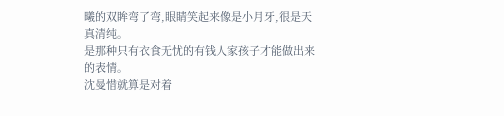曦的双眸弯了弯,眼睛笑起来像是小月牙,很是天真清纯。
是那种只有衣食无忧的有钱人家孩子才能做出来的表情。
沈曼惜就算是对着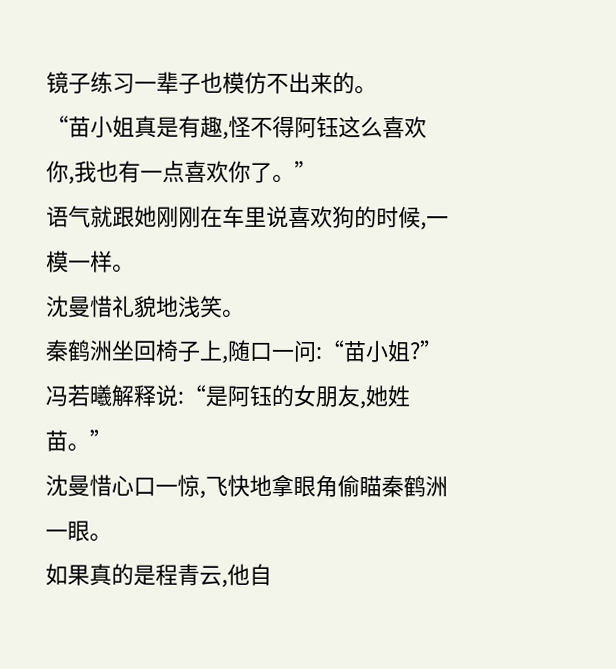镜子练习一辈子也模仿不出来的。
“苗小姐真是有趣,怪不得阿钰这么喜欢你,我也有一点喜欢你了。”
语气就跟她刚刚在车里说喜欢狗的时候,一模一样。
沈曼惜礼貌地浅笑。
秦鹤洲坐回椅子上,随口一问:“苗小姐?”
冯若曦解释说:“是阿钰的女朋友,她姓苗。”
沈曼惜心口一惊,飞快地拿眼角偷瞄秦鹤洲一眼。
如果真的是程青云,他自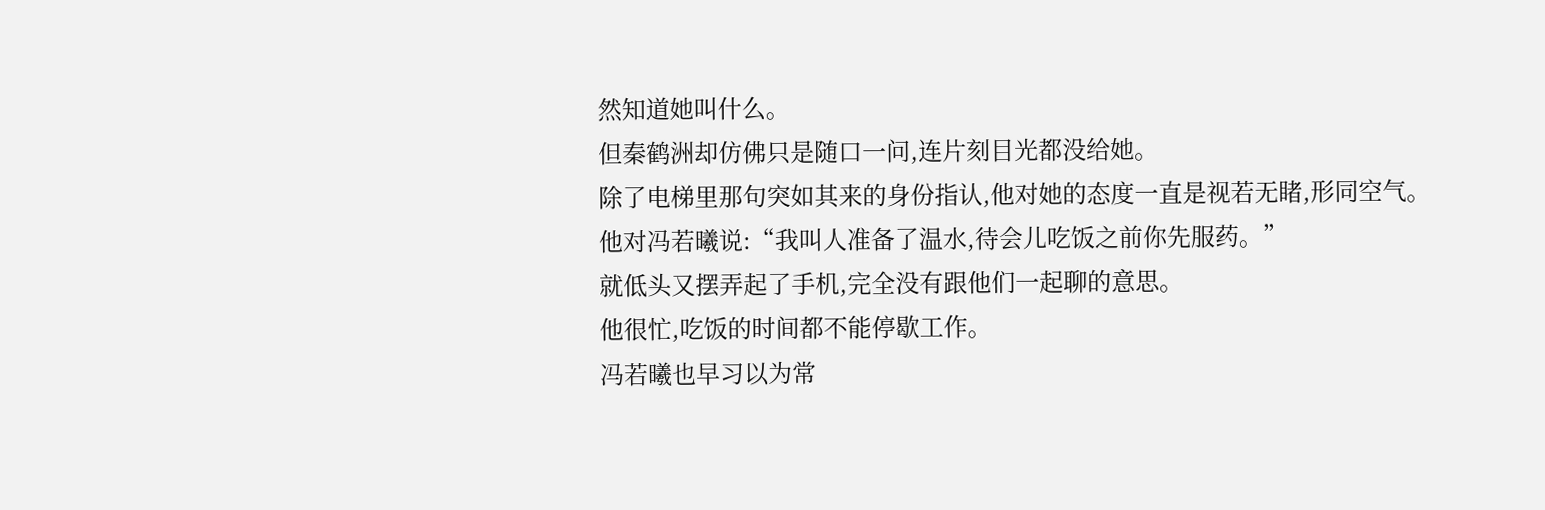然知道她叫什么。
但秦鹤洲却仿佛只是随口一问,连片刻目光都没给她。
除了电梯里那句突如其来的身份指认,他对她的态度一直是视若无睹,形同空气。
他对冯若曦说:“我叫人准备了温水,待会儿吃饭之前你先服药。”
就低头又摆弄起了手机,完全没有跟他们一起聊的意思。
他很忙,吃饭的时间都不能停歇工作。
冯若曦也早习以为常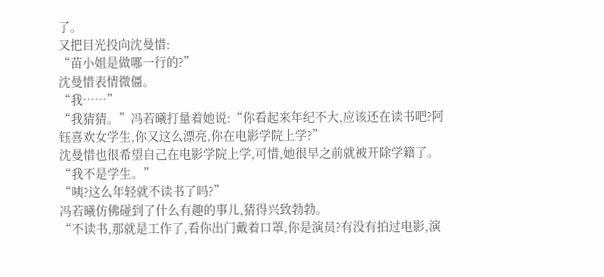了。
又把目光投向沈曼惜:
“苗小姐是做哪一行的?”
沈曼惜表情微僵。
“我……”
“我猜猜。”冯若曦打量着她说:“你看起来年纪不大,应该还在读书吧?阿钰喜欢女学生,你又这么漂亮,你在电影学院上学?”
沈曼惜也很希望自己在电影学院上学,可惜,她很早之前就被开除学籍了。
“我不是学生。”
“咦?这么年轻就不读书了吗?”
冯若曦仿佛碰到了什么有趣的事儿,猜得兴致勃勃。
“不读书,那就是工作了,看你出门戴着口罩,你是演员?有没有拍过电影,演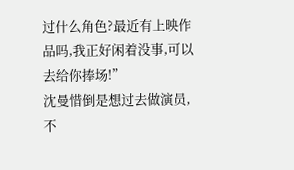过什么角色?最近有上映作品吗,我正好闲着没事,可以去给你捧场!”
沈曼惜倒是想过去做演员,不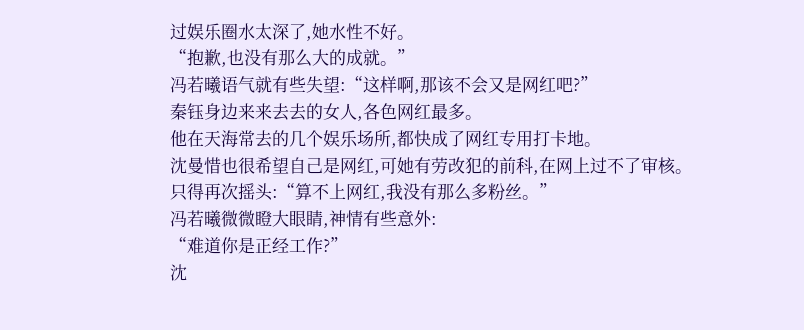过娱乐圈水太深了,她水性不好。
“抱歉,也没有那么大的成就。”
冯若曦语气就有些失望:“这样啊,那该不会又是网红吧?”
秦钰身边来来去去的女人,各色网红最多。
他在天海常去的几个娱乐场所,都快成了网红专用打卡地。
沈曼惜也很希望自己是网红,可她有劳改犯的前科,在网上过不了审核。
只得再次摇头:“算不上网红,我没有那么多粉丝。”
冯若曦微微瞪大眼睛,神情有些意外:
“难道你是正经工作?”
沈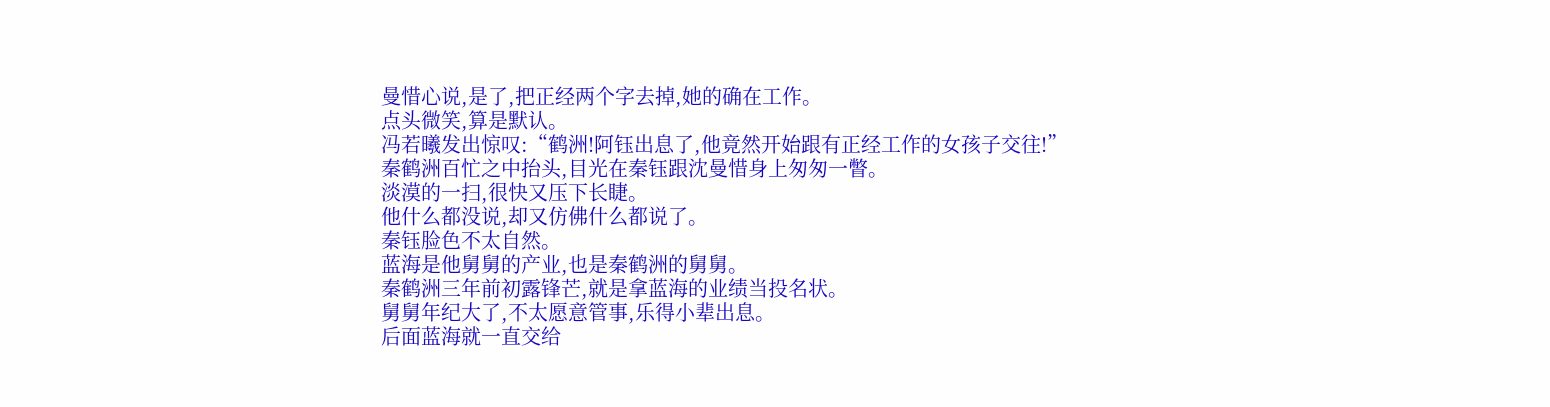曼惜心说,是了,把正经两个字去掉,她的确在工作。
点头微笑,算是默认。
冯若曦发出惊叹:“鹤洲!阿钰出息了,他竟然开始跟有正经工作的女孩子交往!”
秦鹤洲百忙之中抬头,目光在秦钰跟沈曼惜身上匆匆一瞥。
淡漠的一扫,很快又压下长睫。
他什么都没说,却又仿佛什么都说了。
秦钰脸色不太自然。
蓝海是他舅舅的产业,也是秦鹤洲的舅舅。
秦鹤洲三年前初露锋芒,就是拿蓝海的业绩当投名状。
舅舅年纪大了,不太愿意管事,乐得小辈出息。
后面蓝海就一直交给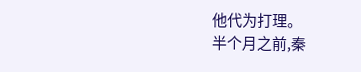他代为打理。
半个月之前,秦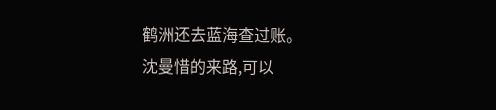鹤洲还去蓝海查过账。
沈曼惜的来路,可以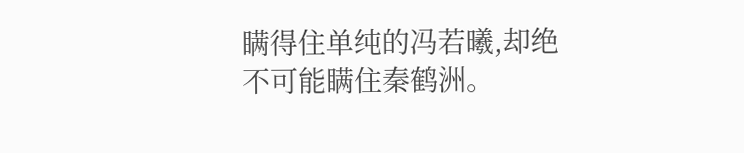瞒得住单纯的冯若曦,却绝不可能瞒住秦鹤洲。